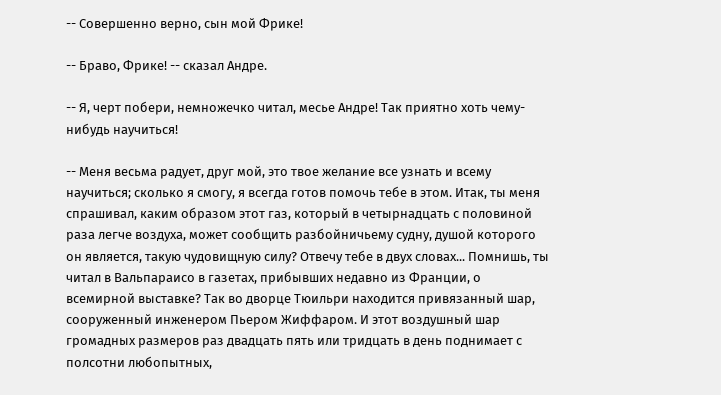-- Совершенно верно, сын мой Фрике!

-- Браво, Фрике! -- сказал Андре.

-- Я, черт побери, немножечко читал, месье Андре! Так приятно хоть чему-нибудь научиться!

-- Меня весьма радует, друг мой, это твое желание все узнать и всему научиться; сколько я смогу, я всегда готов помочь тебе в этом. Итак, ты меня спрашивал, каким образом этот газ, который в четырнадцать с половиной раза легче воздуха, может сообщить разбойничьему судну, душой которого он является, такую чудовищную силу? Отвечу тебе в двух словах... Помнишь, ты читал в Вальпараисо в газетах, прибывших недавно из Франции, о всемирной выставке? Так во дворце Тюильри находится привязанный шар, сооруженный инженером Пьером Жиффаром. И этот воздушный шар громадных размеров раз двадцать пять или тридцать в день поднимает с полсотни любопытных,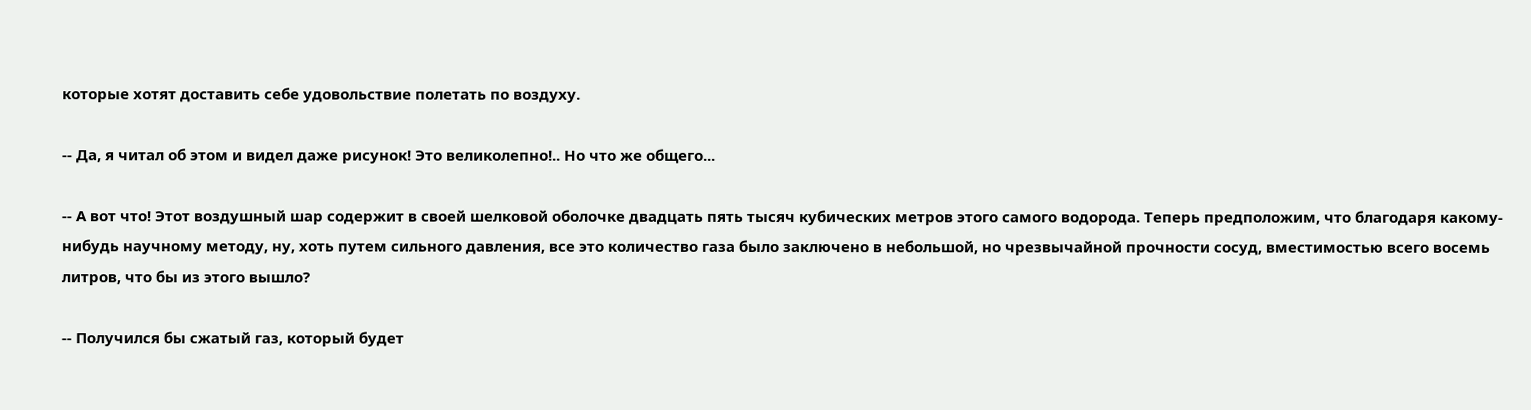которые хотят доставить себе удовольствие полетать по воздуху.

-- Да, я читал об этом и видел даже рисунок! Это великолепно!.. Но что же общего...

-- А вот что! Этот воздушный шар содержит в своей шелковой оболочке двадцать пять тысяч кубических метров этого самого водорода. Теперь предположим, что благодаря какому-нибудь научному методу, ну, хоть путем сильного давления, все это количество газа было заключено в небольшой, но чрезвычайной прочности сосуд, вместимостью всего восемь литров, что бы из этого вышло?

-- Получился бы сжатый газ, который будет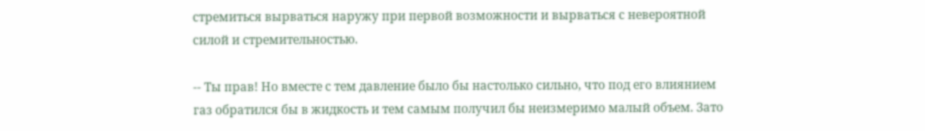стремиться вырваться наружу при первой возможности и вырваться с невероятной силой и стремительностью.

-- Ты прав! Но вместе с тем давление было бы настолько сильно, что под его влиянием газ обратился бы в жидкость и тем самым получил бы неизмеримо малый объем. Зато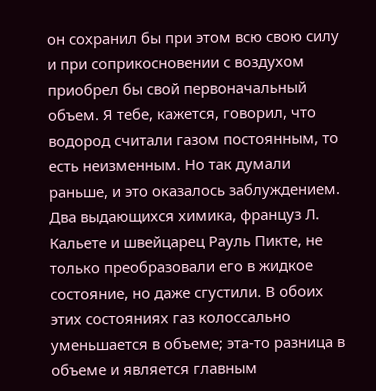он сохранил бы при этом всю свою силу и при соприкосновении с воздухом приобрел бы свой первоначальный объем. Я тебе, кажется, говорил, что водород считали газом постоянным, то есть неизменным. Но так думали раньше, и это оказалось заблуждением. Два выдающихся химика, француз Л. Кальете и швейцарец Рауль Пикте, не только преобразовали его в жидкое состояние, но даже сгустили. В обоих этих состояниях газ колоссально уменьшается в объеме; эта-то разница в объеме и является главным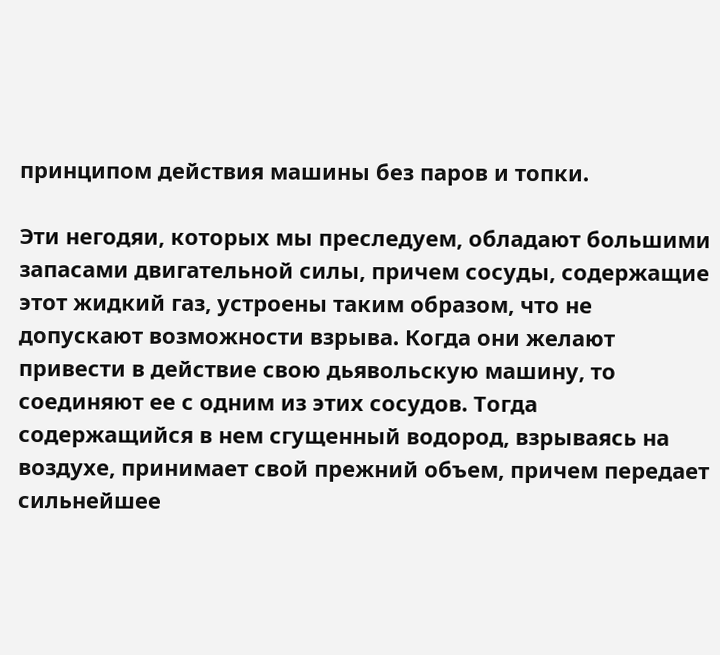принципом действия машины без паров и топки.

Эти негодяи, которых мы преследуем, обладают большими запасами двигательной силы, причем сосуды, содержащие этот жидкий газ, устроены таким образом, что не допускают возможности взрыва. Когда они желают привести в действие свою дьявольскую машину, то соединяют ее с одним из этих сосудов. Тогда содержащийся в нем сгущенный водород, взрываясь на воздухе, принимает свой прежний объем, причем передает сильнейшее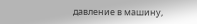давление в машину,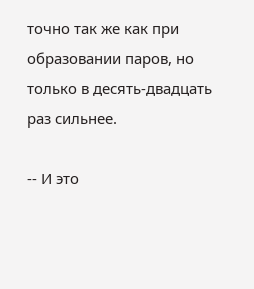точно так же как при образовании паров, но только в десять-двадцать раз сильнее.

-- И это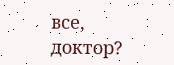все, доктор?